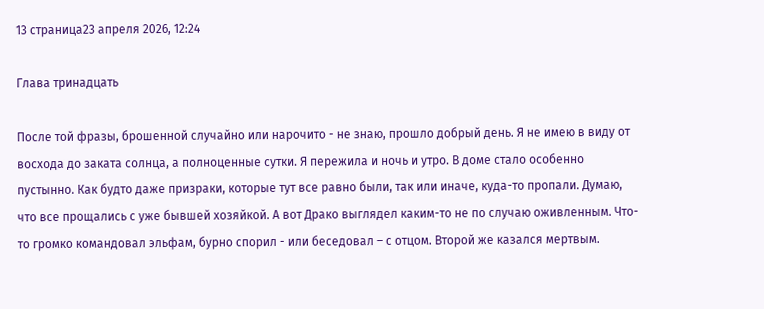13 страница23 апреля 2026, 12:24

Глава тринадцать

После той фразы, брошенной случайно или нарочито - не знаю, прошло добрый день. Я не имею в виду от восхода до заката солнца, а полноценные сутки. Я пережила и ночь и утро. В доме стало особенно пустынно. Как будто даже призраки, которые тут все равно были, так или иначе, куда-то пропали. Думаю, что все прощались с уже бывшей хозяйкой. А вот Драко выглядел каким-то не по случаю оживленным. Что-то громко командовал эльфам, бурно спорил - или беседовал – с отцом. Второй же казался мертвым.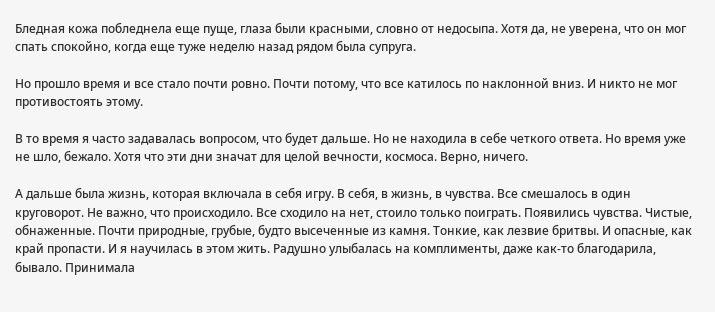Бледная кожа побледнела еще пуще, глаза были красными, словно от недосыпа. Хотя да, не уверена, что он мог спать спокойно, когда еще туже неделю назад рядом была супруга.

Но прошло время и все стало почти ровно. Почти потому, что все катилось по наклонной вниз. И никто не мог противостоять этому.

В то время я часто задавалась вопросом, что будет дальше. Но не находила в себе четкого ответа. Но время уже не шло, бежало. Хотя что эти дни значат для целой вечности, космоса. Верно, ничего.

А дальше была жизнь, которая включала в себя игру. В себя, в жизнь, в чувства. Все смешалось в один круговорот. Не важно, что происходило. Все сходило на нет, стоило только поиграть. Появились чувства. Чистые, обнаженные. Почти природные, грубые, будто высеченные из камня. Тонкие, как лезвие бритвы. И опасные, как край пропасти. И я научилась в этом жить. Радушно улыбалась на комплименты, даже как-то благодарила, бывало. Принимала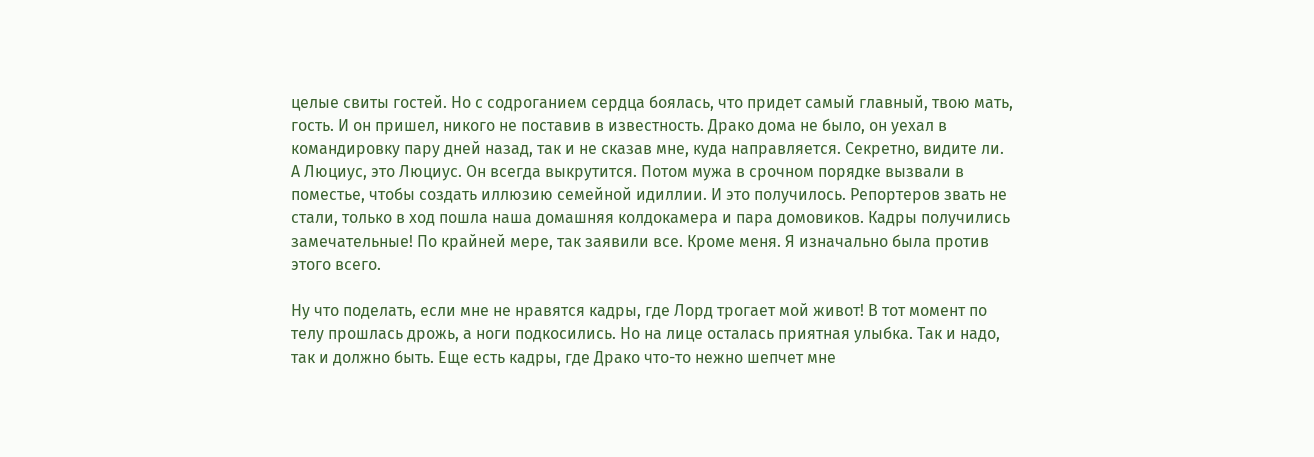целые свиты гостей. Но с содроганием сердца боялась, что придет самый главный, твою мать, гость. И он пришел, никого не поставив в известность. Драко дома не было, он уехал в командировку пару дней назад, так и не сказав мне, куда направляется. Секретно, видите ли. А Люциус, это Люциус. Он всегда выкрутится. Потом мужа в срочном порядке вызвали в поместье, чтобы создать иллюзию семейной идиллии. И это получилось. Репортеров звать не стали, только в ход пошла наша домашняя колдокамера и пара домовиков. Кадры получились замечательные! По крайней мере, так заявили все. Кроме меня. Я изначально была против этого всего.

Ну что поделать, если мне не нравятся кадры, где Лорд трогает мой живот! В тот момент по телу прошлась дрожь, а ноги подкосились. Но на лице осталась приятная улыбка. Так и надо, так и должно быть. Еще есть кадры, где Драко что-то нежно шепчет мне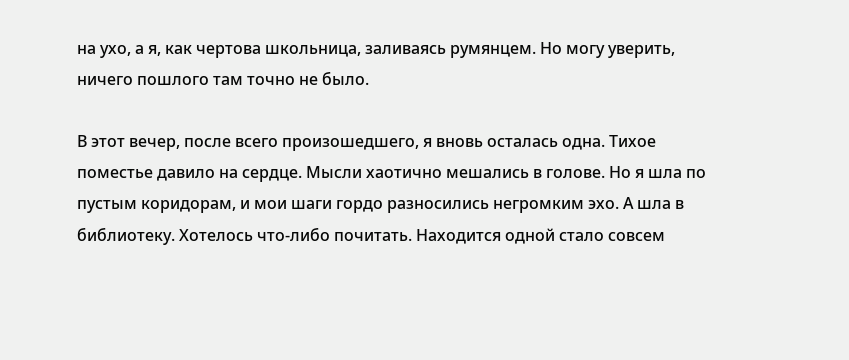на ухо, а я, как чертова школьница, заливаясь румянцем. Но могу уверить, ничего пошлого там точно не было.

В этот вечер, после всего произошедшего, я вновь осталась одна. Тихое поместье давило на сердце. Мысли хаотично мешались в голове. Но я шла по пустым коридорам, и мои шаги гордо разносились негромким эхо. А шла в библиотеку. Хотелось что-либо почитать. Находится одной стало совсем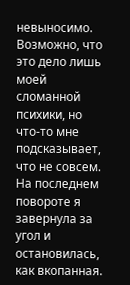невыносимо. Возможно, что это дело лишь моей сломанной психики, но что-то мне подсказывает, что не совсем. На последнем повороте я завернула за угол и остановилась, как вкопанная.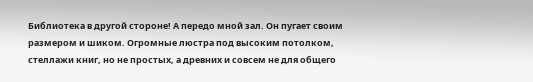Библиотека в другой стороне! А передо мной зал. Он пугает своим размером и шиком. Огромные люстра под высоким потолком, стеллажи книг, но не простых, а древних и совсем не для общего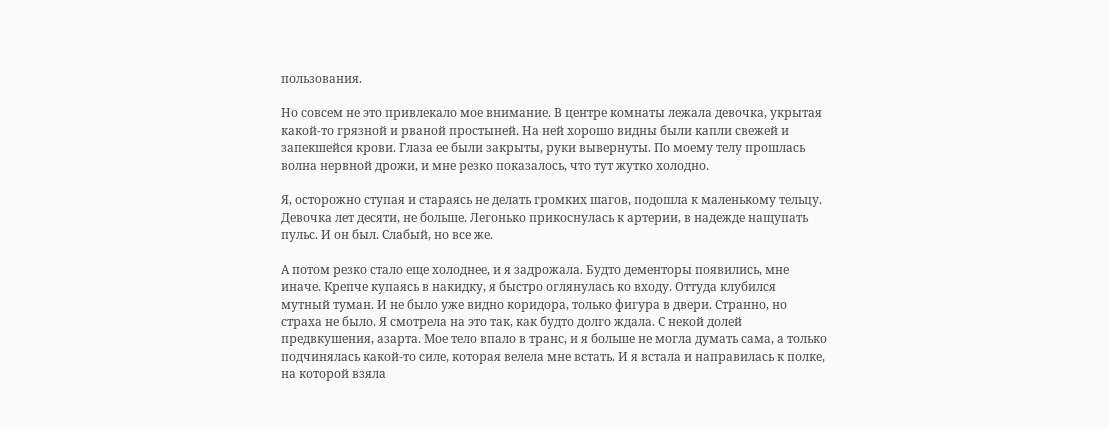пользования.

Но совсем не это привлекало мое внимание. В центре комнаты лежала девочка, укрытая какой-то грязной и рваной простыней. На ней хорошо видны были капли свежей и запекшейся крови. Глаза ее были закрыты, руки вывернуты. По моему телу прошлась волна нервной дрожи, и мне резко показалось, что тут жутко холодно.

Я, осторожно ступая и стараясь не делать громких шагов, подошла к маленькому тельцу. Девочка лет десяти, не больше. Легонько прикоснулась к артерии, в надежде нащупать пульс. И он был. Слабый, но все же.

А потом резко стало еще холоднее, и я задрожала. Будто дементоры появились, мне иначе. Крепче купаясь в накидку, я быстро оглянулась ко входу. Оттуда клубился мутный туман. И не было уже видно коридора, только фигура в двери. Странно, но страха не было. Я смотрела на это так, как будто долго ждала. С некой долей предвкушения, азарта. Мое тело впало в транс, и я больше не могла думать сама, а только подчинялась какой-то силе, которая велела мне встать. И я встала и направилась к полке, на которой взяла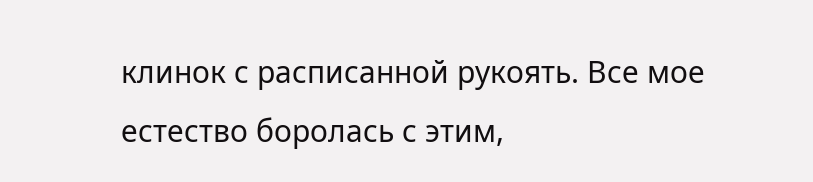клинок с расписанной рукоять. Все мое естество боролась с этим,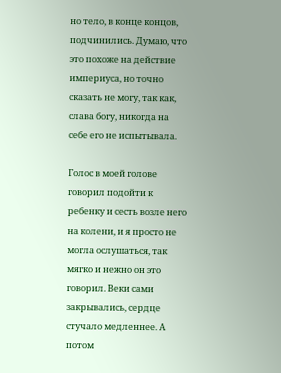но тело, в конце концов, подчинились. Думаю, что это похоже на действие империуса, но точно сказать не могу, так как, слава богу, никогда на себе его не испытывала.

Голос в моей голове говорил подойти к ребенку и сесть возле него на колени, и я просто не могла ослушаться, так мягко и нежно он это говорил. Веки сами закрывались, сердце стучало медленнее. А потом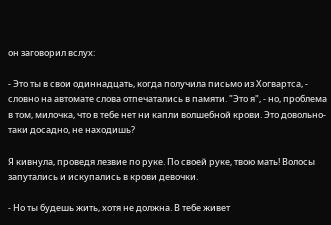он заговорил вслух:

- Это ты в свои одиннадцать, когда получила письмо из Хогвартса, - словно на автомате слова отпечатались в памяти. "Это я", - но, проблема в том, милочка, что в тебе нет ни капли волшебной крови. Это довольно-таки досадно, не находишь?

Я кивнула, проведя лезвие по руке. По своей руке, твою мать! Волосы запутались и искупались в крови девочки.

- Но ты будешь жить, хотя не должна. В тебе живет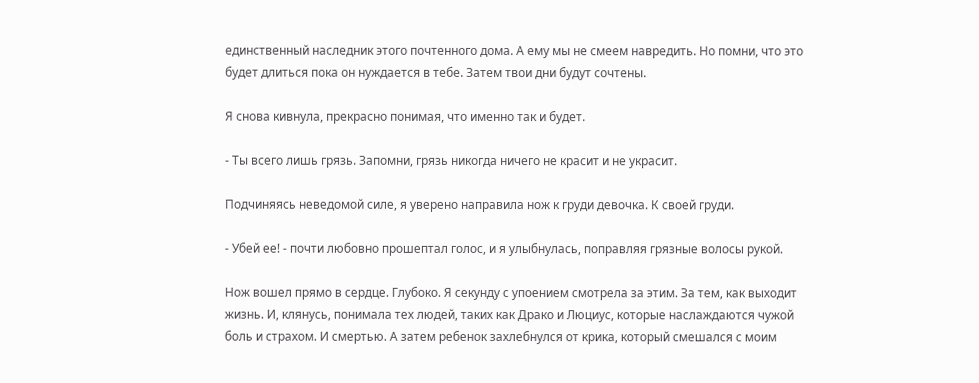единственный наследник этого почтенного дома. А ему мы не смеем навредить. Но помни, что это будет длиться пока он нуждается в тебе. Затем твои дни будут сочтены.

Я снова кивнула, прекрасно понимая, что именно так и будет.

- Ты всего лишь грязь. Запомни, грязь никогда ничего не красит и не украсит.

Подчиняясь неведомой силе, я уверено направила нож к груди девочка. К своей груди.

- Убей ее! - почти любовно прошептал голос, и я улыбнулась, поправляя грязные волосы рукой.

Нож вошел прямо в сердце. Глубоко. Я секунду с упоением смотрела за этим. За тем, как выходит жизнь. И, клянусь, понимала тех людей, таких как Драко и Люциус, которые наслаждаются чужой боль и страхом. И смертью. А затем ребенок захлебнулся от крика, который смешался с моим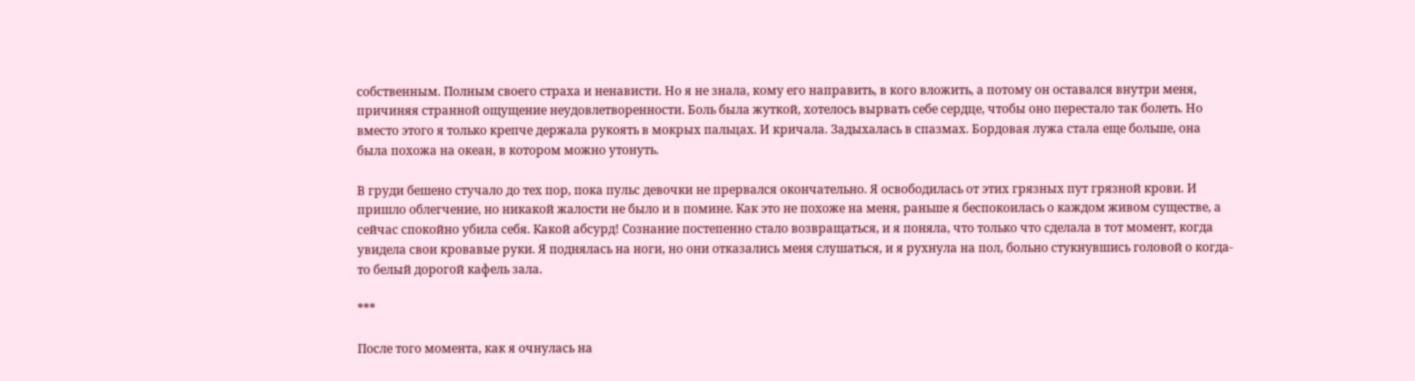собственным. Полным своего страха и ненависти. Но я не знала, кому его направить, в кого вложить, а потому он оставался внутри меня, причиняя странной ощущение неудовлетворенности. Боль была жуткой, хотелось вырвать себе сердце, чтобы оно перестало так болеть. Но вместо этого я только крепче держала рукоять в мокрых пальцах. И кричала. Задыхалась в спазмах. Бордовая лужа стала еще больше, она была похожа на океан, в котором можно утонуть.

В груди бешено стучало до тех пор, пока пульс девочки не прервался окончательно. Я освободилась от этих грязных пут грязной крови. И пришло облегчение, но никакой жалости не было и в помине. Как это не похоже на меня, раньше я беспокоилась о каждом живом существе, а сейчас спокойно убила себя. Какой абсурд! Сознание постепенно стало возвращаться, и я поняла, что только что сделала в тот момент, когда увидела свои кровавые руки. Я поднялась на ноги, но они отказались меня слушаться, и я рухнула на пол, больно стукнувшись головой о когда-то белый дорогой кафель зала.

***

После того момента, как я очнулась на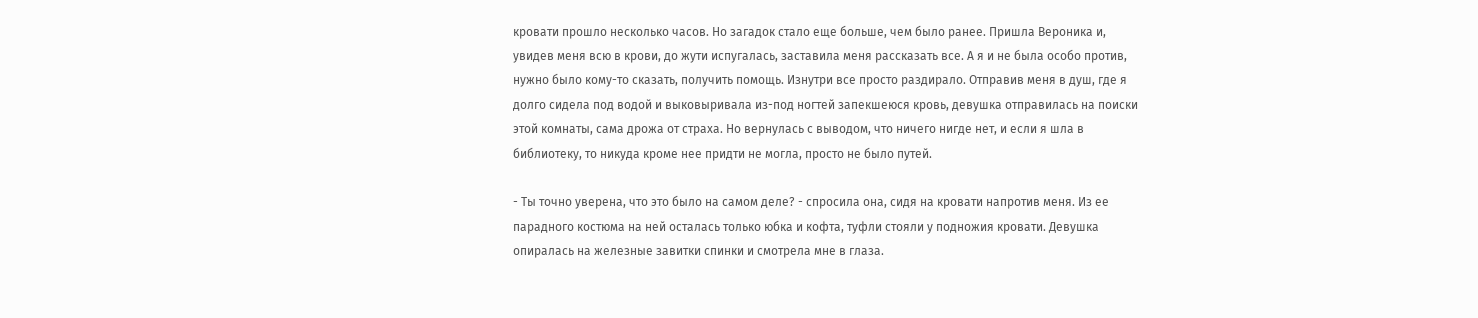кровати прошло несколько часов. Но загадок стало еще больше, чем было ранее. Пришла Вероника и, увидев меня всю в крови, до жути испугалась, заставила меня рассказать все. А я и не была особо против, нужно было кому-то сказать, получить помощь. Изнутри все просто раздирало. Отправив меня в душ, где я долго сидела под водой и выковыривала из-под ногтей запекшеюся кровь, девушка отправилась на поиски этой комнаты, сама дрожа от страха. Но вернулась с выводом, что ничего нигде нет, и если я шла в библиотеку, то никуда кроме нее придти не могла, просто не было путей.

- Ты точно уверена, что это было на самом деле? - спросила она, сидя на кровати напротив меня. Из ее парадного костюма на ней осталась только юбка и кофта, туфли стояли у подножия кровати. Девушка опиралась на железные завитки спинки и смотрела мне в глаза.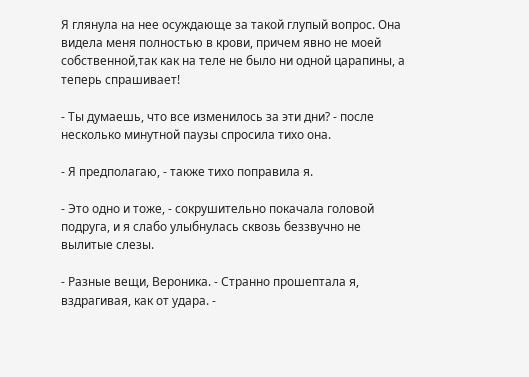Я глянула на нее осуждающе за такой глупый вопрос. Она видела меня полностью в крови, причем явно не моей собственной,так как на теле не было ни одной царапины, а теперь спрашивает!

- Ты думаешь, что все изменилось за эти дни? - после несколько минутной паузы спросила тихо она.

- Я предполагаю, - также тихо поправила я.

- Это одно и тоже, - сокрушительно покачала головой подруга, и я слабо улыбнулась сквозь беззвучно не вылитые слезы.

- Разные вещи, Вероника. - Странно прошептала я, вздрагивая, как от удара. -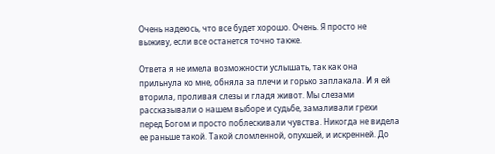Очень надеюсь, что все будет хорошо. Очень. Я просто не выживу, если все останется точно также.

Ответа я не имела возможности услышать, так как она прильнула ко мне, обняла за плечи и горько заплакала. И я ей вторила, проливая слезы и гладя живот. Мы слезами рассказывали о нашем выборе и судьбе, замаливали грехи перед Богом и просто поблескивали чувства. Никогда не видела ее раньше такой. Такой сломленной, опухшей, и искренней. До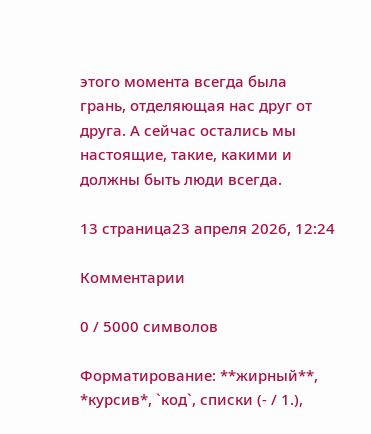этого момента всегда была грань, отделяющая нас друг от друга. А сейчас остались мы настоящие, такие, какими и должны быть люди всегда.

13 страница23 апреля 2026, 12:24

Комментарии

0 / 5000 символов

Форматирование: **жирный**, *курсив*, `код`, списки (- / 1.),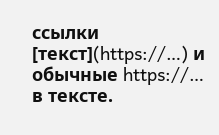ссылки [текст](https://…) и обычные https://… в тексте.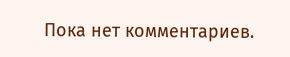Пока нет комментариев.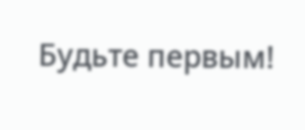Будьте первым!